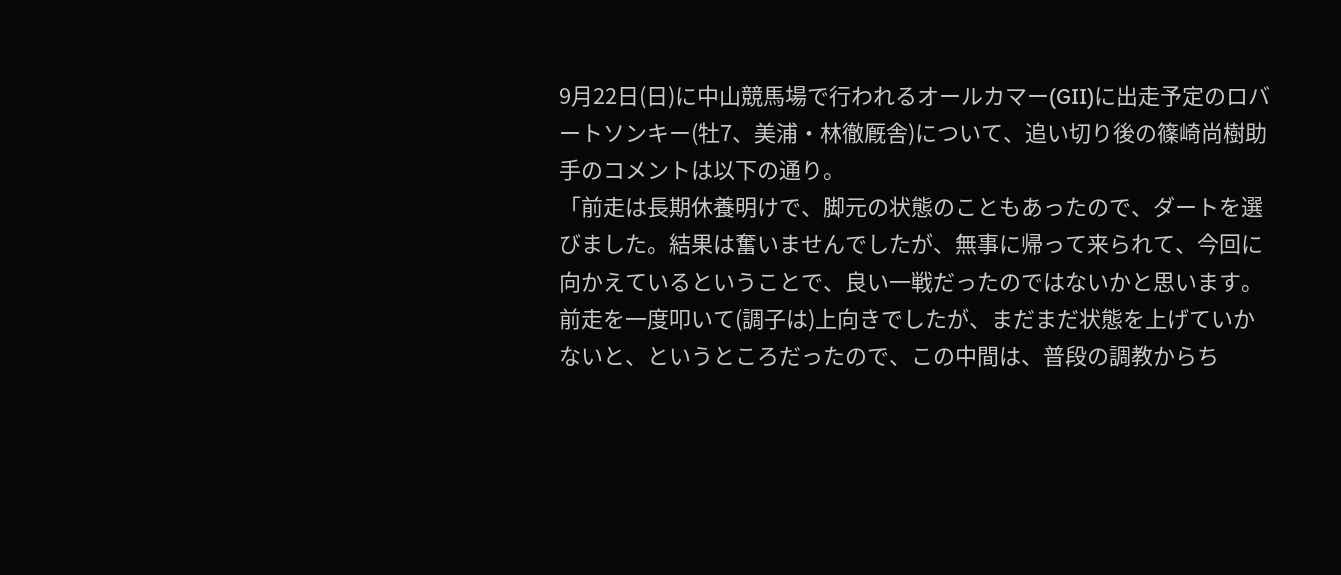9月22日(日)に中山競馬場で行われるオールカマー(GII)に出走予定のロバートソンキー(牡7、美浦・林徹厩舎)について、追い切り後の篠崎尚樹助手のコメントは以下の通り。
「前走は長期休養明けで、脚元の状態のこともあったので、ダートを選びました。結果は奮いませんでしたが、無事に帰って来られて、今回に向かえているということで、良い一戦だったのではないかと思います。
前走を一度叩いて(調子は)上向きでしたが、まだまだ状態を上げていかないと、というところだったので、この中間は、普段の調教からち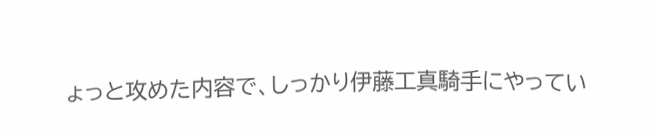ょっと攻めた内容で、しっかり伊藤工真騎手にやってい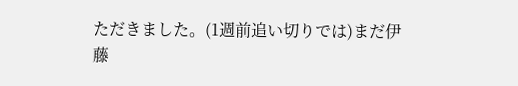ただきました。(1週前追い切りでは)まだ伊藤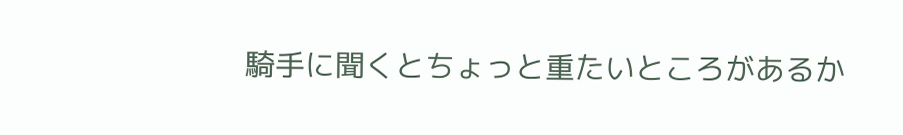騎手に聞くとちょっと重たいところがあるか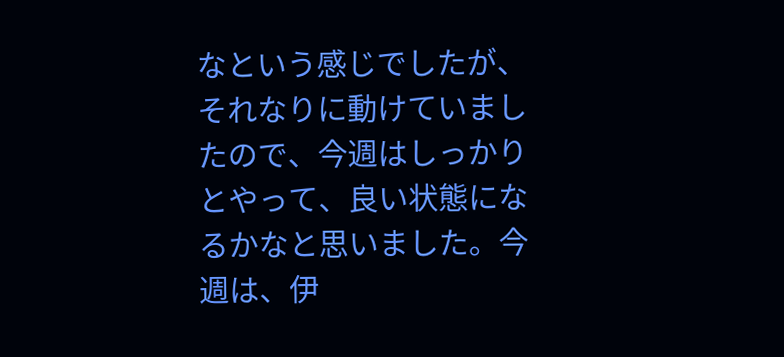なという感じでしたが、それなりに動けていましたので、今週はしっかりとやって、良い状態になるかなと思いました。今週は、伊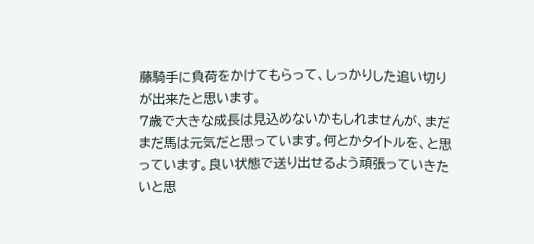藤騎手に負荷をかけてもらって、しっかりした追い切りが出来たと思います。
7歳で大きな成長は見込めないかもしれませんが、まだまだ馬は元気だと思っています。何とかタイトルを、と思っています。良い状態で送り出せるよう頑張っていきたいと思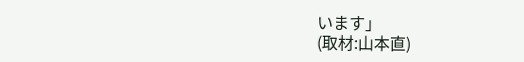います」
(取材:山本直)